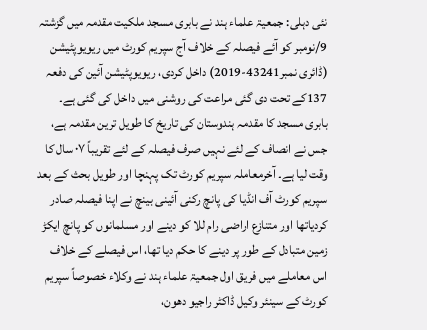نئی دہلی: جمعیۃ علماء ہند نے بابری مسجد ملکیت مقدمہ میں گزشتہ 9/نومبر کو آئے فیصلہ کے خلاف آج سپریم کورٹ میں ریویوپٹیشن (ڈائری نمبر43241-2019) داخل کردی، ریویوپٹیشن آئین کی دفعہ 137کے تحت دی گئی مراعت کی روشنی میں داخل کی گئی ہے۔ بابری مسجد کا مقدمہ ہندوستان کی تاریخ کا طویل ترین مقدمہ ہے، جس نے انصاف کے لئے نہیں صرف فیصلہ کے لئے تقریباً ۰۷ سال کا وقت لیا ہے۔ آخرمعاملہ سپریم کورٹ تک پہنچا اور طویل بحث کے بعد سپریم کورٹ آف انڈیا کی پانچ رکنی آئینی بینچ نے اپنا فیصلہ صادر کردیاتھا اور متنازع اراضی رام للا کو دینے اور مسلمانوں کو پانچ ایکڑ زمین متبادل کے طور پر دینے کا حکم دیا تھا، اس فیصلے کے خلاف اس معاملے میں فریق اول جمعیۃ علماء ہند نے وکلاء خصوصاً سپریم کورٹ کے سینئر وکیل ڈاکٹر راجیو دھون،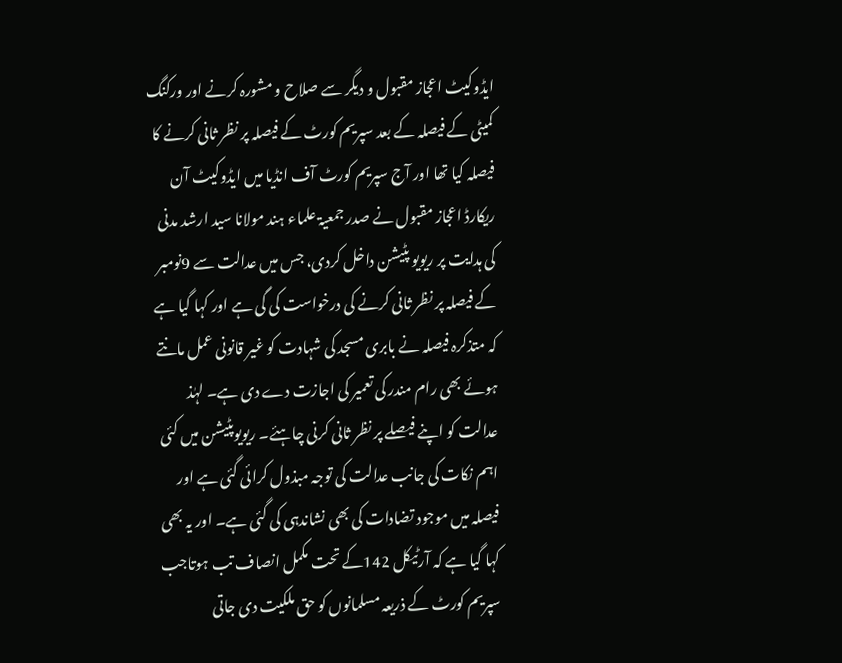ایڈوکیٹ اعجاز مقبول و دیگر سے صلاح و مشورہ کرنے اور ورکنگ کمیٹی کے فیصلہ کے بعد سپریم کورٹ کے فیصلہ پر نظر ثانی کرنے کا فیصلہ کیا تھا اور آج سپریم کورٹ آف انڈیا میں ایڈوکیٹ آن ریکارڈ اعجاز مقبول نے صدر جمعیۃ علماء ہند مولانا سید ارشد مدنی کی ہدایت پر ریویو پٹیشن داخل کردی، جس میں عدالت سے 9نومبر کے فیصلہ پر نظر ثانی کرنے کی درخواست کی گی ہے اور کہا گیا ہے کہ متذکرہ فیصلہ نے بابری مسجد کی شہادت کو غیر قانونی عمل مانتے ہوئے بھی رام مندر کی تعمیر کی اجازت دے دی ہے۔ لہٰذ عدالت کو اپنے فیصلے پر نظر ثانی کرنی چاہئے۔ ریویوپٹیشن میں کئی اہم نکات کی جانب عدالت کی توجہ مبذول کرائی گئی ہے اور فیصلہ میں موجود تضادات کی بھی نشاندہی کی گئی ہے۔ اور یہ بھی کہا گیا ہے کہ آرٹیکل 142کے تحت مکمل انصاف تب ہوتاجب سپریم کورٹ کے ذریعہ مسلمانوں کو حق ملکیت دی جاتی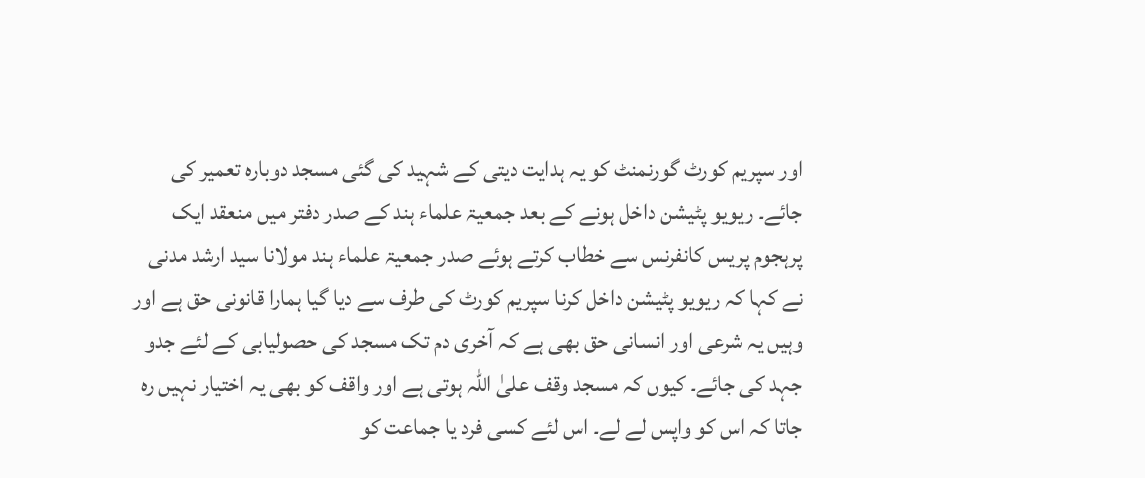اور سپریم کورٹ گورنمنٹ کو یہ ہدایت دیتی کے شہید کی گئی مسجد دوبارہ تعمیر کی جائے۔ ریویو پٹیشن داخل ہونے کے بعد جمعیۃ علماء ہند کے صدر دفتر میں منعقد ایک پرہجوم پریس کانفرنس سے خطاب کرتے ہوئے صدر جمعیۃ علماء ہند مولانا سید ارشد مدنی نے کہا کہ ریویو پٹیشن داخل کرنا سپریم کورٹ کی طرف سے دیا گیا ہمارا قانونی حق ہے اور وہیں یہ شرعی اور انسانی حق بھی ہے کہ آخری دم تک مسجد کی حصولیابی کے لئے جدو جہد کی جائے۔ کیوں کہ مسجد وقف علیٰ اللہ ہوتی ہے اور واقف کو بھی یہ اختیار نہیں رہ جاتا کہ اس کو واپس لے لے۔ اس لئے کسی فرد یا جماعت کو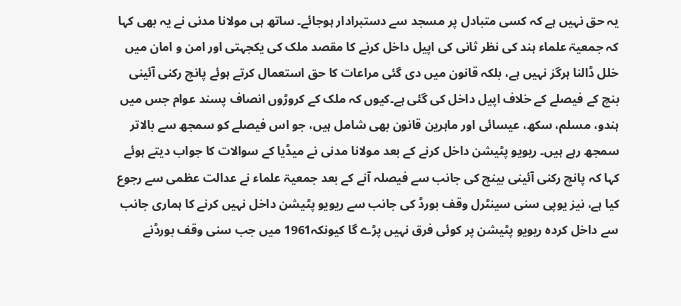یہ حق نہیں ہے کہ کسی متبادل پر مسجد سے دستبرادار ہوجائے۔ ساتھ ہی مولانا مدنی نے یہ بھی کہا کہ جمعیۃ علماء ہند کی نظر ثانی کی اپیل داخل کرنے کا مقصد ملک کی یکجہتی اور امن و امان میں خلل ڈالنا ہرگز نہیں ہے، بلکہ قانون میں دی گئی مراعات کا حق استعمال کرتے ہوئے پانچ رکنی آئینی بنچ کے فیصلے کے خلاف اپیل داخل کی گئی ہے۔کیوں کہ ملک کے کروڑوں انصاف پسند عوام جس میں ہندو، مسلم، سکھ، عیسائی اور ماہرین قانون بھی شامل ہیں، جو اس فیصلے کو سمجھ سے بالاتر سمجھ رہے ہیں۔ ریویو پٹیشن داخل کرنے کے بعد مولانا مدنی نے میڈیا کے سوالات کا جواب دیتے ہوئے کہا کہ پانچ رکنی آئینی بینچ کی جانب سے فیصلہ آنے کے بعد جمعیۃ علماء نے عدالت عظمی سے رجوع کیا ہے، نیز یوپی سنی سینٹرل وقف بورڈ کی جانب سے ریویو پٹیشن داخل نہیں کرنے کا ہماری جانب سے داخل کردہ ریویو پٹیشن پر کوئی فرق نہیں پڑے گا کیونکہ1961 میں جب سنی وقف بورڈنے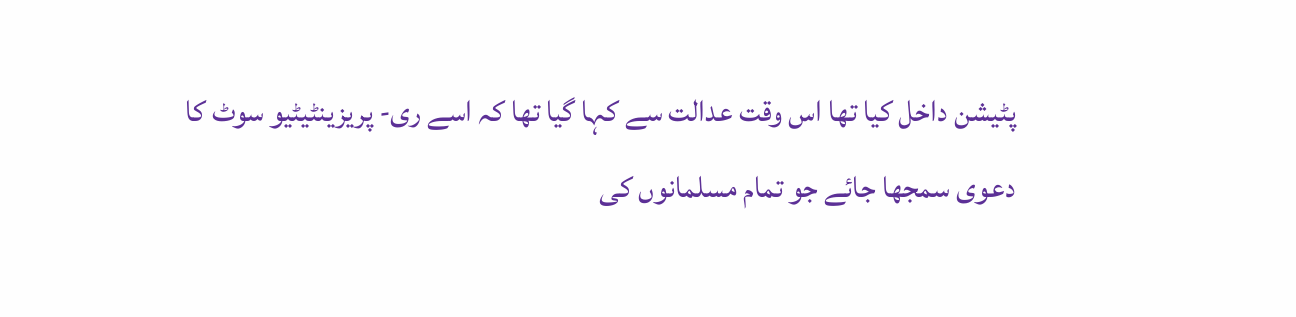پٹیشن داخل کیا تھا اس وقت عدالت سے کہا گیا تھا کہ اسے ری- پریزینٹیٹیو سوٹ کا دعوی سمجھا جائے جو تمام مسلمانوں کی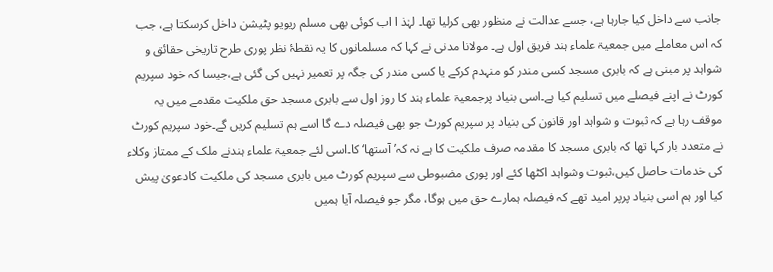جانب سے داخل کیا جارہا ہے، جسے عدالت نے منظور بھی کرلیا تھا۔ لہٰذ ا اب کوئی بھی مسلم ریویو پٹیشن داخل کرسکتا ہے، جب کہ اس معاملے میں جمعیۃ علماء ہند فریق اول ہے۔ مولانا مدنی نے کہا کہ مسلمانوں کا یہ نقطۂ نظر پوری طرح تاریخی حقائق و شواہد پر مبنی ہے کہ بابری مسجد کسی مندر کو منہدم کرکے یا کسی مندر کی جگہ پر تعمیر نہیں کی گئی ہے،جیسا کہ خود سپریم کورٹ نے اپنے فیصلے میں تسلیم کیا ہے۔اسی بنیاد پرجمعیۃ علماء ہند کا روز اول سے بابری مسجد حق ملکیت مقدمے میں یہ موقف رہا ہے کہ ثبوت و شواہد اور قانون کی بنیاد پر سپریم کورٹ جو بھی فیصلہ دے گا اسے ہم تسلیم کریں گے۔خود سپریم کورٹ نے متعدد بار کہا تھا کہ بابری مسجد کا مقدمہ صرف ملکیت کا ہے نہ کہ’آستھا‘ کا۔اسی لئے جمعیۃ علماء ہندنے ملک کے ممتاز وکلاء کی خدمات حاصل کیں،ثبوت وشواہد اکٹھا کئے اور پوری مضبوطی سے سپریم کورٹ میں بابری مسجد کی ملکیت کادعویٰ پیش کیا اور ہم اسی بنیاد پرپر امید تھے کہ فیصلہ ہمارے حق میں ہوگا، مگر جو فیصلہ آیا ہمیں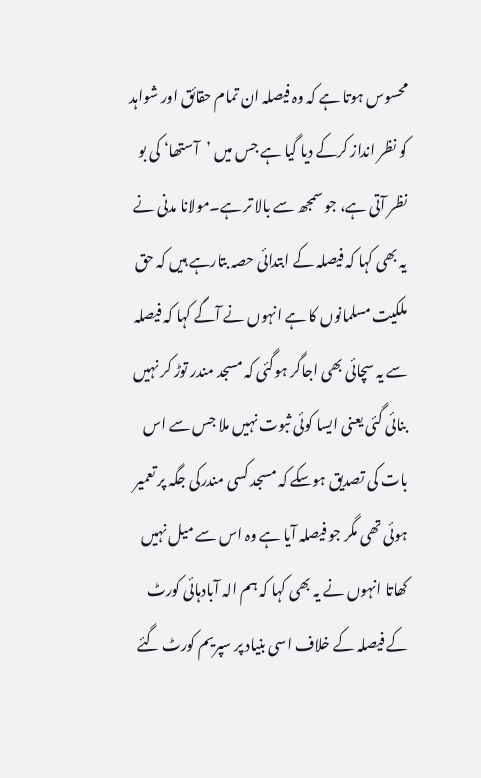محسوس ہوتا ہے کہ وہ فیصلہ ان تمام حقائق اور شواہد کو نظر انداز کرکے دیا گیا ہے جس میں ’آستھا‘ کی بو نظر آتی ہے، جو سمجھ سے بالا تر ہے۔مولانا مدنی نے یہ بھی کہا کہ فیصلہ کے ابتدائی حصہ بتارہے ہیں کہ حق ملکیت مسلمانوں کا ہے انہوں نے آگے کہا کہ فیصلہ سے یہ سچائی بھی اجاگر ہوگئی کہ مسجد مندر توڑ کر نہیں بنائی گئی یعنی ایسا کوئی ثبوت نہیں ملا جس سے اس بات کی تصدیق ہوسکے کہ مسجد کسی مندرکی جگہ پر تعمیر ہوئی تھی مگر جو فیصلہ آیا ہے وہ اس سے میل نہیں کھاتا انہوں نے یہ بھی کہا کہ ہم الہ آبادہائی کورٹ کے فیصلہ کے خلاف اسی بنیاد پر سپریم کورٹ گئے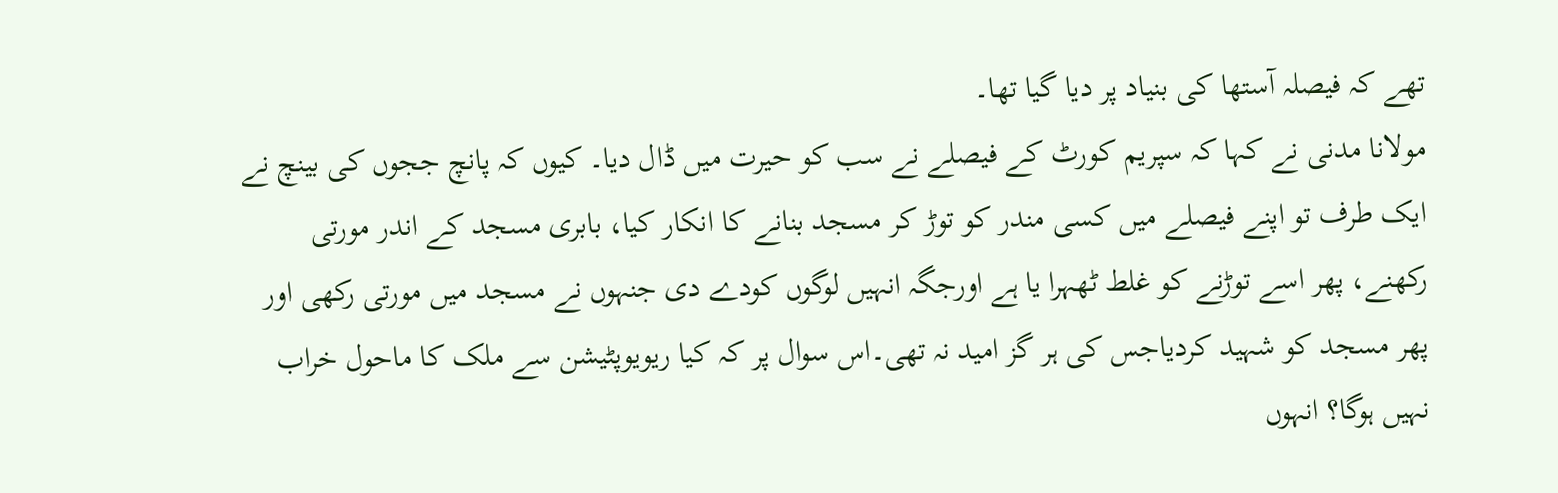تھے کہ فیصلہ آستھا کی بنیاد پر دیا گیا تھا۔
مولانا مدنی نے کہا کہ سپریم کورٹ کے فیصلے نے سب کو حیرت میں ڈال دیا۔ کیوں کہ پانچ ججوں کی بینچ نے ایک طرف تو اپنے فیصلے میں کسی مندر کو توڑ کر مسجد بنانے کا انکار کیا، بابری مسجد کے اندر مورتی رکھنے، پھر اسے توڑنے کو غلط ٹھہرا یا ہے اورجگہ انہیں لوگوں کودے دی جنہوں نے مسجد میں مورتی رکھی اور پھر مسجد کو شہید کردیاجس کی ہر گز امید نہ تھی۔اس سوال پر کہ کیا ریویوپٹیشن سے ملک کا ماحول خراب نہیں ہوگا؟ انہوں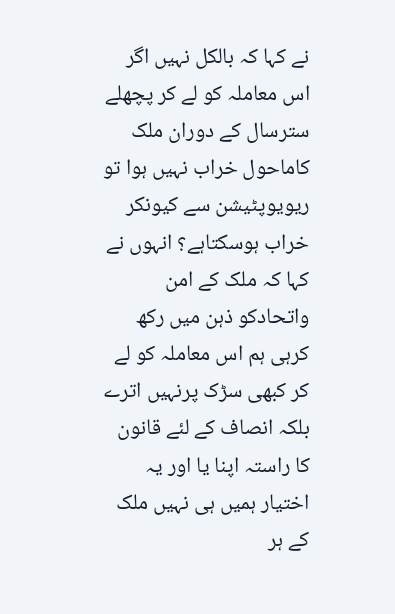نے کہا کہ بالکل نہیں اگر اس معاملہ کو لے کر پچھلے سترسال کے دوران ملک کاماحول خراب نہیں ہوا تو ریویوپٹیشن سے کیونکر خراب ہوسکتاہے؟ انہوں نے کہا کہ ملک کے امن واتحادکو ذہن میں رکھ کرہی ہم اس معاملہ کو لے کر کبھی سڑک پرنہیں اترے بلکہ انصاف کے لئے قانون کا راستہ اپنا یا اور یہ اختیار ہمیں ہی نہیں ملک کے ہر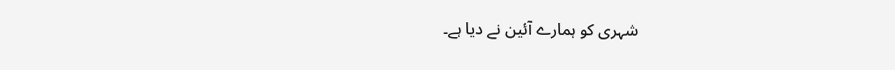شہری کو ہمارے آئین نے دیا ہے۔